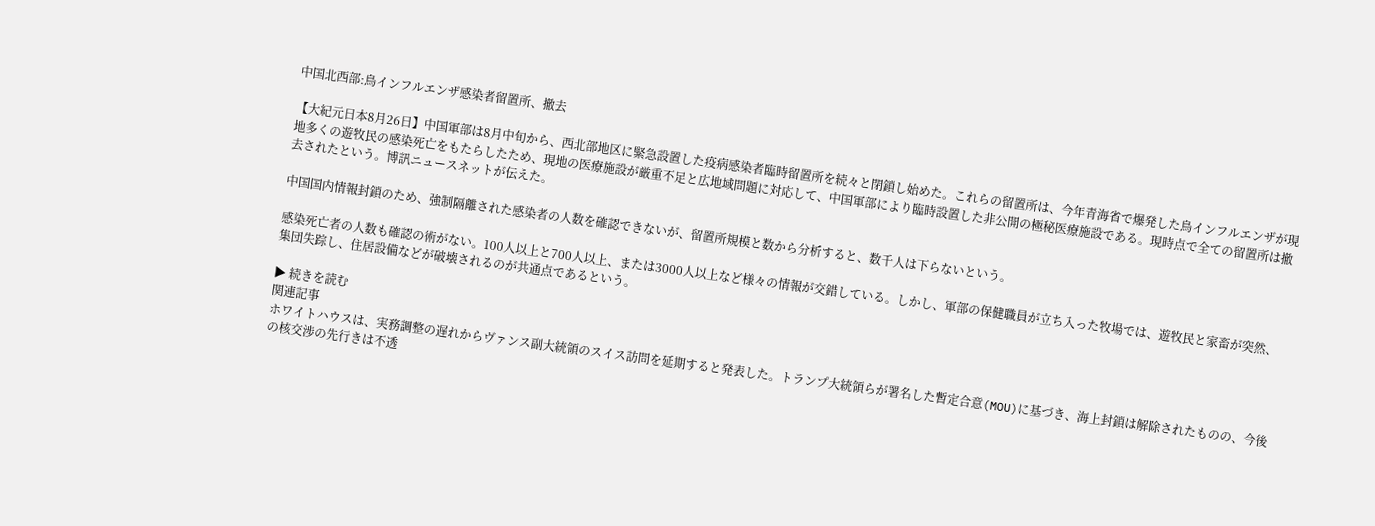中国北西部:鳥インフルエンザ感染者留置所、撤去

【大紀元日本8月26日】中国軍部は8月中旬から、西北部地区に緊急設置した疫病感染者臨時留置所を続々と閉鎖し始めた。これらの留置所は、今年青海省で爆発した鳥インフルエンザが現地多くの遊牧民の感染死亡をもたらしたため、現地の医療施設が厳重不足と広地域問題に対応して、中国軍部により臨時設置した非公開の極秘医療施設である。現時点で全ての留置所は撤去されたという。博訊ニュースネットが伝えた。

中国国内情報封鎖のため、強制隔離された感染者の人数を確認できないが、留置所規模と数から分析すると、数千人は下らないという。

感染死亡者の人数も確認の術がない。100人以上と700人以上、または3000人以上など様々の情報が交錯している。しかし、軍部の保健職員が立ち入った牧場では、遊牧民と家畜が突然、集団失踪し、住居設備などが破壊されるのが共通点であるという。

▶ 続きを読む
関連記事
ホワイトハウスは、実務調整の遅れからヴァンス副大統領のスイス訪問を延期すると発表した。トランプ大統領らが署名した暫定合意(MOU)に基づき、海上封鎖は解除されたものの、今後の核交渉の先行きは不透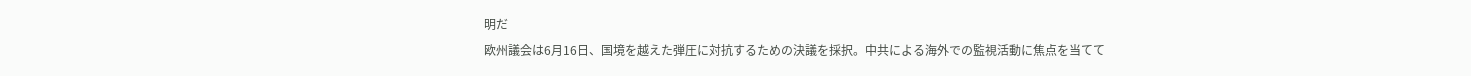明だ
欧州議会は6月16日、国境を越えた弾圧に対抗するための決議を採択。中共による海外での監視活動に焦点を当てて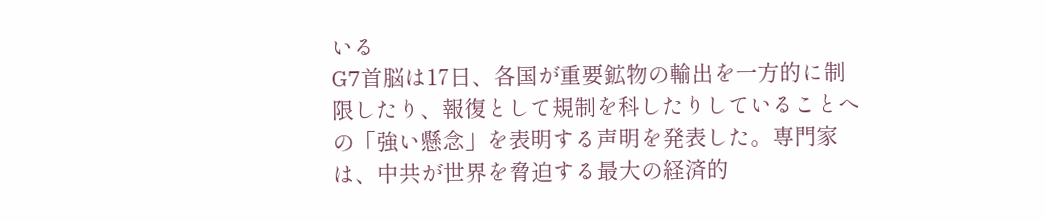いる
G7首脳は17日、各国が重要鉱物の輸出を一方的に制限したり、報復として規制を科したりしていることへの「強い懸念」を表明する声明を発表した。専門家は、中共が世界を脅迫する最大の経済的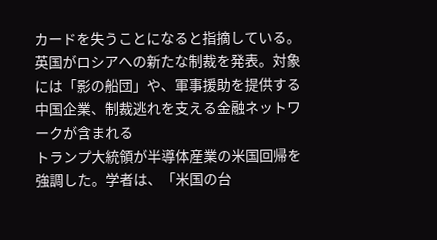カードを失うことになると指摘している。
英国がロシアへの新たな制裁を発表。対象には「影の船団」や、軍事援助を提供する中国企業、制裁逃れを支える金融ネットワークが含まれる
トランプ大統領が半導体産業の米国回帰を強調した。学者は、「米国の台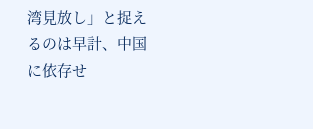湾見放し」と捉えるのは早計、中国に依存せ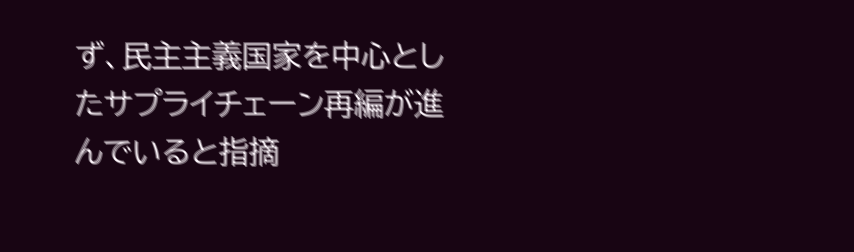ず、民主主義国家を中心としたサプライチェーン再編が進んでいると指摘